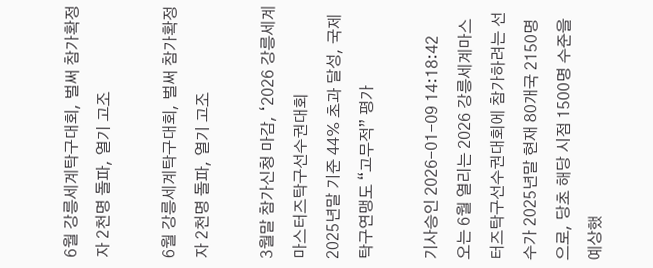6월 강릉세계탁구대회, 벌써 참가확정자 2천명 돌파, 열기 고조

6월 강릉세계탁구대회, 벌써 참가확정자 2천명 돌파, 열기 고조

3월말 참가신청 마감, ‘2026 강릉세계마스터즈탁구선수권대회
2025년말 기준 44% 초과 달성, 국제탁구연맹도 “고무적” 평가

기사승인 2026-01-09 14:18:42
오는 6월 열리는 2026 강릉세계마스터즈탁구선수권대회에 참가하려는 선수가 2025년말 현재 80개국 2150명으로, 당초 해당 시점 1500명 수준을 예상했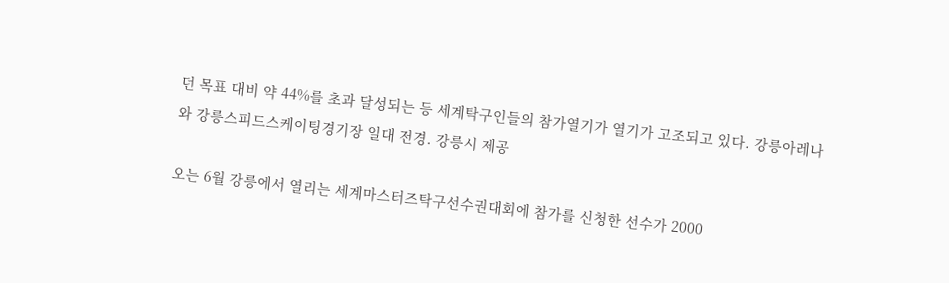던 목표 대비 약 44%를 초과 달성되는 등 세계탁구인들의 참가열기가 열기가 고조되고 있다. 강릉아레나와 강릉스피드스케이팅경기장 일대 전경. 강릉시 제공

오는 6월 강릉에서 열리는 세계마스터즈탁구선수권대회에 참가를 신청한 선수가 2000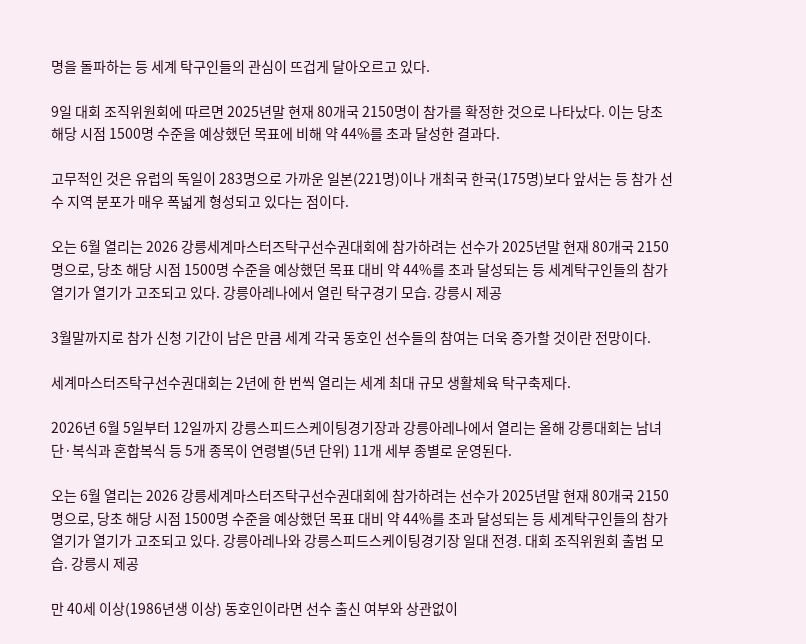명을 돌파하는 등 세계 탁구인들의 관심이 뜨겁게 달아오르고 있다.

9일 대회 조직위원회에 따르면 2025년말 현재 80개국 2150명이 참가를 확정한 것으로 나타났다. 이는 당초 해당 시점 1500명 수준을 예상했던 목표에 비해 약 44%를 초과 달성한 결과다.

고무적인 것은 유럽의 독일이 283명으로 가까운 일본(221명)이나 개최국 한국(175명)보다 앞서는 등 참가 선수 지역 분포가 매우 폭넓게 형성되고 있다는 점이다.

오는 6월 열리는 2026 강릉세계마스터즈탁구선수권대회에 참가하려는 선수가 2025년말 현재 80개국 2150명으로, 당초 해당 시점 1500명 수준을 예상했던 목표 대비 약 44%를 초과 달성되는 등 세계탁구인들의 참가열기가 열기가 고조되고 있다. 강릉아레나에서 열린 탁구경기 모습. 강릉시 제공

3월말까지로 참가 신청 기간이 남은 만큼 세계 각국 동호인 선수들의 참여는 더욱 증가할 것이란 전망이다.

세계마스터즈탁구선수권대회는 2년에 한 번씩 열리는 세계 최대 규모 생활체육 탁구축제다.

2026년 6월 5일부터 12일까지 강릉스피드스케이팅경기장과 강릉아레나에서 열리는 올해 강릉대회는 남녀 단·복식과 혼합복식 등 5개 종목이 연령별(5년 단위) 11개 세부 종별로 운영된다.

오는 6월 열리는 2026 강릉세계마스터즈탁구선수권대회에 참가하려는 선수가 2025년말 현재 80개국 2150명으로, 당초 해당 시점 1500명 수준을 예상했던 목표 대비 약 44%를 초과 달성되는 등 세계탁구인들의 참가열기가 열기가 고조되고 있다. 강릉아레나와 강릉스피드스케이팅경기장 일대 전경. 대회 조직위원회 출범 모습. 강릉시 제공

만 40세 이상(1986년생 이상) 동호인이라면 선수 출신 여부와 상관없이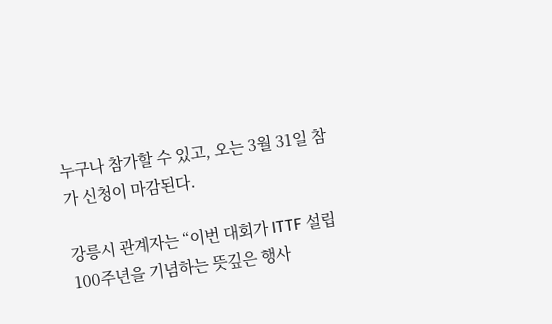누구나 참가할 수 있고, 오는 3월 31일 참가 신청이 마감된다.

강릉시 관계자는 “이번 대회가 ITTF 설립 100주년을 기념하는 뜻깊은 행사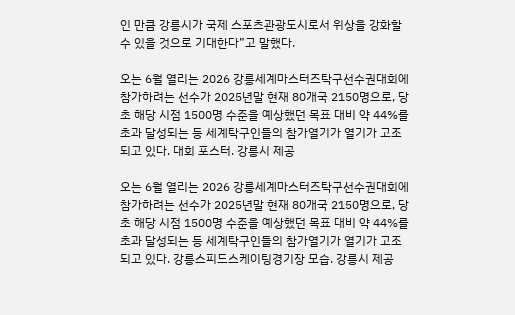인 만큼 강릉시가 국제 스포츠관광도시로서 위상을 강화할 수 있을 것으로 기대한다”고 말했다.

오는 6월 열리는 2026 강릉세계마스터즈탁구선수권대회에 참가하려는 선수가 2025년말 현재 80개국 2150명으로, 당초 해당 시점 1500명 수준을 예상했던 목표 대비 약 44%를 초과 달성되는 등 세계탁구인들의 참가열기가 열기가 고조되고 있다. 대회 포스터. 강릉시 제공

오는 6월 열리는 2026 강릉세계마스터즈탁구선수권대회에 참가하려는 선수가 2025년말 현재 80개국 2150명으로, 당초 해당 시점 1500명 수준을 예상했던 목표 대비 약 44%를 초과 달성되는 등 세계탁구인들의 참가열기가 열기가 고조되고 있다. 강릉스피드스케이팅경기장 모습. 강릉시 제공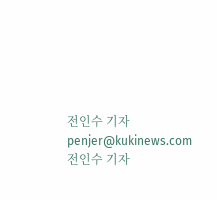전인수 기자
penjer@kukinews.com
전인수 기자